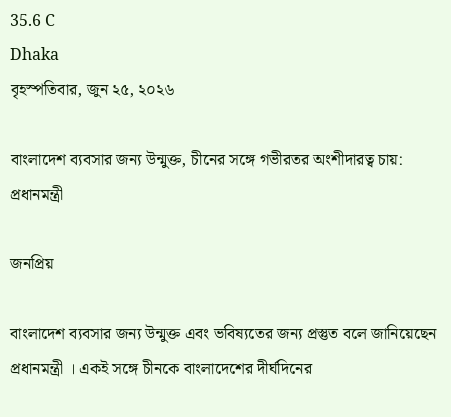35.6 C
Dhaka
বৃহস্পতিবার, জুন ২৫, ২০২৬

বাংলাদেশ ব্যবসার জন্য উন্মুক্ত, চীনের সঙ্গে গভীরতর অংশীদারত্ব চায়: প্রধানমন্ত্রী

জনপ্রিয়

বাংলাদেশ ব্যবসার জন্য উন্মুক্ত এবং ভবিষ্যতের জন্য প্রস্তুত বলে জানিয়েছেন প্রধানমন্ত্রী । একই সঙ্গে চীনকে বাংলাদেশের দীর্ঘদিনের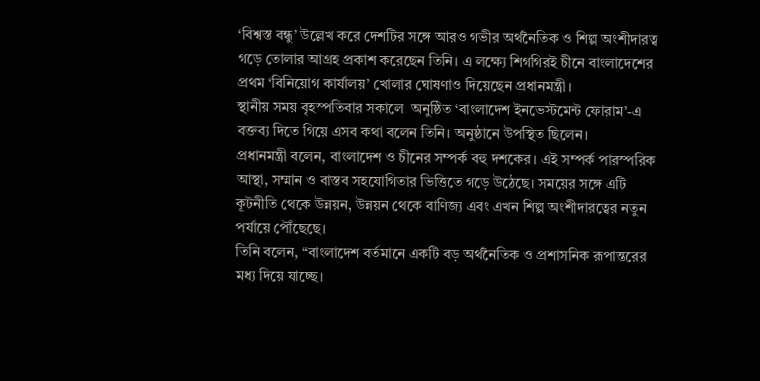‘বিশ্বস্ত বন্ধু’ উল্লেখ করে দেশটির সঙ্গে আরও গভীর অর্থনৈতিক ও শিল্প অংশীদারত্ব গড়ে তোলার আগ্রহ প্রকাশ করেছেন তিনি। এ লক্ষ্যে শিগগিরই চীনে বাংলাদেশের প্রথম ‘বিনিয়োগ কার্যালয়’ খোলার ঘোষণাও দিয়েছেন প্রধানমন্ত্রী।
স্থানীয় সময় বৃহস্পতিবার সকালে  অনুষ্ঠিত ‘বাংলাদেশ ইনভেস্টমেন্ট ফোরাম’-এ বক্তব্য দিতে গিয়ে এসব কথা বলেন তিনি। অনুষ্ঠানে উপস্থিত ছিলেন।
প্রধানমন্ত্রী বলেন, বাংলাদেশ ও চীনের সম্পর্ক বহু দশকের। এই সম্পর্ক পারস্পরিক আস্থা, সম্মান ও বাস্তব সহযোগিতার ভিত্তিতে গড়ে উঠেছে। সময়ের সঙ্গে এটি কূটনীতি থেকে উন্নয়ন, উন্নয়ন থেকে বাণিজ্য এবং এখন শিল্প অংশীদারত্বের নতুন পর্যায়ে পৌঁছেছে।
তিনি বলেন, “বাংলাদেশ বর্তমানে একটি বড় অর্থনৈতিক ও প্রশাসনিক রূপান্তরের মধ্য দিয়ে যাচ্ছে।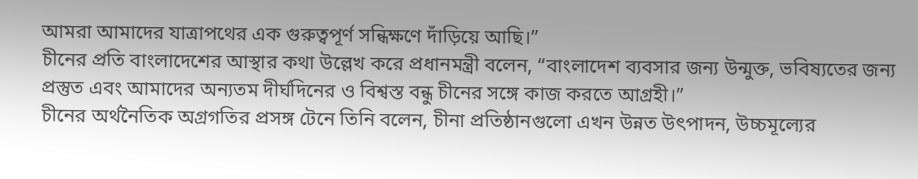আমরা আমাদের যাত্রাপথের এক গুরুত্বপূর্ণ সন্ধিক্ষণে দাঁড়িয়ে আছি।”
চীনের প্রতি বাংলাদেশের আস্থার কথা উল্লেখ করে প্রধানমন্ত্রী বলেন, “বাংলাদেশ ব্যবসার জন্য উন্মুক্ত, ভবিষ্যতের জন্য প্রস্তুত এবং আমাদের অন্যতম দীর্ঘদিনের ও বিশ্বস্ত বন্ধু চীনের সঙ্গে কাজ করতে আগ্রহী।”
চীনের অর্থনৈতিক অগ্রগতির প্রসঙ্গ টেনে তিনি বলেন, চীনা প্রতিষ্ঠানগুলো এখন উন্নত উৎপাদন, উচ্চমূল্যের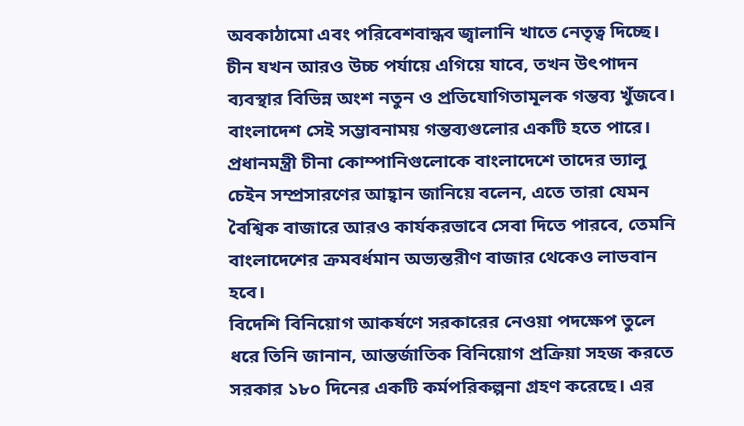অবকাঠামো এবং পরিবেশবান্ধব জ্বালানি খাতে নেতৃত্ব দিচ্ছে। চীন যখন আরও উচ্চ পর্যায়ে এগিয়ে যাবে, তখন উৎপাদন ব্যবস্থার বিভিন্ন অংশ নতুন ও প্রতিযোগিতামূলক গন্তব্য খুঁজবে। বাংলাদেশ সেই সম্ভাবনাময় গন্তব্যগুলোর একটি হতে পারে।
প্রধানমন্ত্রী চীনা কোম্পানিগুলোকে বাংলাদেশে তাদের ভ্যালু চেইন সম্প্রসারণের আহ্বান জানিয়ে বলেন, এতে তারা যেমন বৈশ্বিক বাজারে আরও কার্যকরভাবে সেবা দিতে পারবে, তেমনি বাংলাদেশের ক্রমবর্ধমান অভ্যন্তরীণ বাজার থেকেও লাভবান হবে।
বিদেশি বিনিয়োগ আকর্ষণে সরকারের নেওয়া পদক্ষেপ তুলে ধরে তিনি জানান, আন্তর্জাতিক বিনিয়োগ প্রক্রিয়া সহজ করতে সরকার ১৮০ দিনের একটি কর্মপরিকল্পনা গ্রহণ করেছে। এর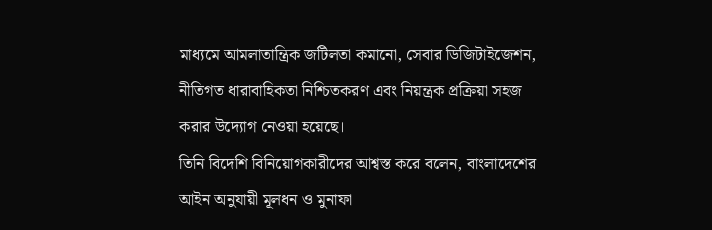মাধ্যমে আমলাতান্ত্রিক জটিলতা কমানো, সেবার ডিজিটাইজেশন, নীতিগত ধারাবাহিকতা নিশ্চিতকরণ এবং নিয়ন্ত্রক প্রক্রিয়া সহজ করার উদ্যোগ নেওয়া হয়েছে।
তিনি বিদেশি বিনিয়োগকারীদের আশ্বস্ত করে বলেন, বাংলাদেশের আইন অনুযায়ী মূলধন ও মুনাফা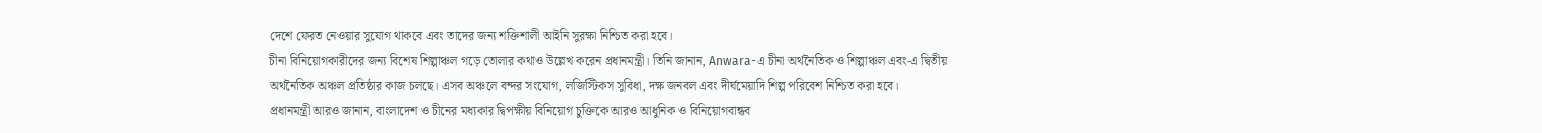দেশে ফেরত নেওয়ার সুযোগ থাকবে এবং তাদের জন্য শক্তিশালী আইনি সুরক্ষা নিশ্চিত করা হবে।
চীনা বিনিয়োগকারীদের জন্য বিশেষ শিল্পাঞ্চল গড়ে তোলার কথাও উল্লেখ করেন প্রধানমন্ত্রী। তিনি জানান, Anwara-এ চীনা অর্থনৈতিক ও শিল্পাঞ্চল এবং-এ দ্বিতীয় অর্থনৈতিক অঞ্চল প্রতিষ্ঠার কাজ চলছে। এসব অঞ্চলে বন্দর সংযোগ, লজিস্টিকস সুবিধা, দক্ষ জনবল এবং দীর্ঘমেয়াদি শিল্প পরিবেশ নিশ্চিত করা হবে।
প্রধানমন্ত্রী আরও জানান, বাংলাদেশ ও চীনের মধ্যকার দ্বিপক্ষীয় বিনিয়োগ চুক্তিকে আরও আধুনিক ও বিনিয়োগবান্ধব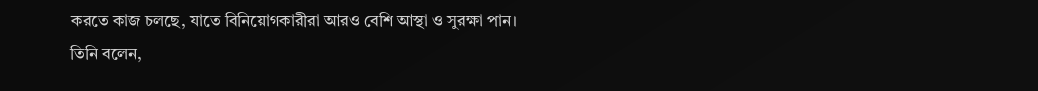করতে কাজ চলছে, যাতে বিনিয়োগকারীরা আরও বেশি আস্থা ও সুরক্ষা পান।
তিনি বলেন,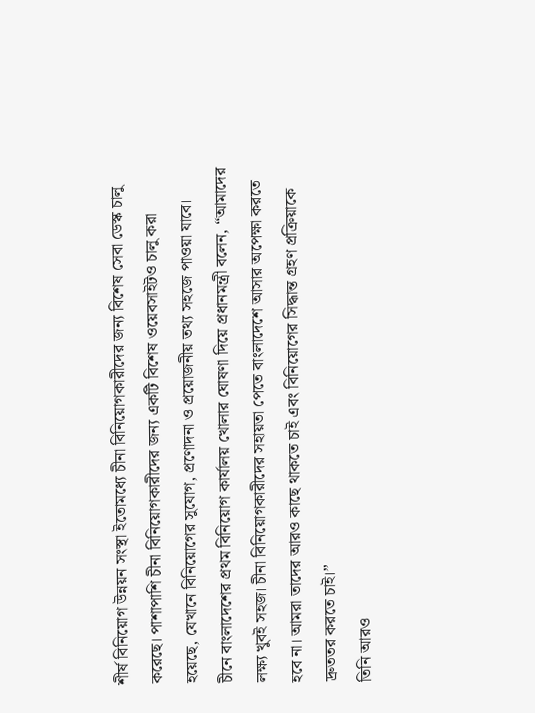শীর্ষ বিনিয়োগ উন্নয়ন সংস্থা ইতোমধ্যে চীনা বিনিয়োগকারীদের জন্য বিশেষ সেবা ডেস্ক চালু করেছে। পাশাপাশি চীনা বিনিয়োগকারীদের জন্য একটি বিশেষ ওয়েবসাইটও চালু করা হয়েছে, যেখানে বিনিয়োগের সুযোগ, প্রণোদনা ও প্রয়োজনীয় তথ্য সহজে পাওয়া যাবে।
চীনে বাংলাদেশের প্রথম বিনিয়োগ কার্যালয় খোলার ঘোষণা দিয়ে প্রধানমন্ত্রী বলেন, “আমাদের লক্ষ্য খুবই সহজ। চীনা বিনিয়োগকারীদের সহায়তা পেতে বাংলাদেশে আসার অপেক্ষা করতে হবে না। আমরা তাদের আরও কাছে থাকতে চাই এবং বিনিয়োগের সিদ্ধান্ত গ্রহণ প্রক্রিয়াকে দ্রুততর করতে চাই।”
তিনি আরও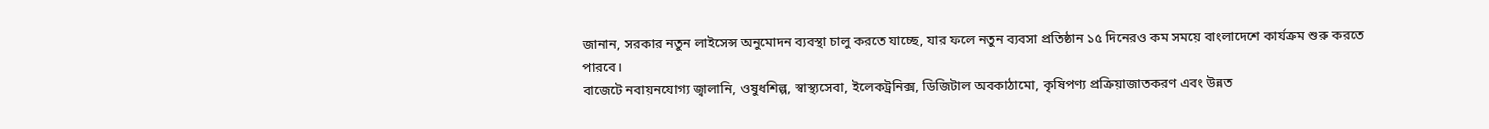জানান, সরকার নতুন লাইসেন্স অনুমোদন ব্যবস্থা চালু করতে যাচ্ছে, যার ফলে নতুন ব্যবসা প্রতিষ্ঠান ১৫ দিনেরও কম সময়ে বাংলাদেশে কার্যক্রম শুরু করতে পারবে।
বাজেটে নবায়নযোগ্য জ্বালানি, ওষুধশিল্প, স্বাস্থ্যসেবা, ইলেকট্রনিক্স, ডিজিটাল অবকাঠামো, কৃষিপণ্য প্রক্রিয়াজাতকরণ এবং উন্নত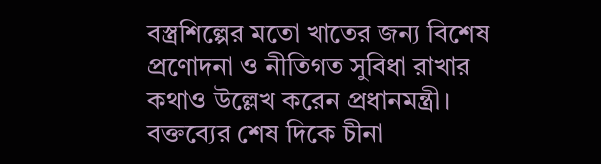বস্ত্রশিল্পের মতো খাতের জন্য বিশেষ প্রণোদনা ও নীতিগত সুবিধা রাখার কথাও উল্লেখ করেন প্রধানমন্ত্রী।
বক্তব্যের শেষ দিকে চীনা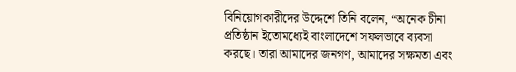বিনিয়োগকারীদের উদ্দেশে তিনি বলেন, “অনেক চীনা প্রতিষ্ঠান ইতোমধ্যেই বাংলাদেশে সফলভাবে ব্যবসা করছে। তারা আমাদের জনগণ, আমাদের সক্ষমতা এবং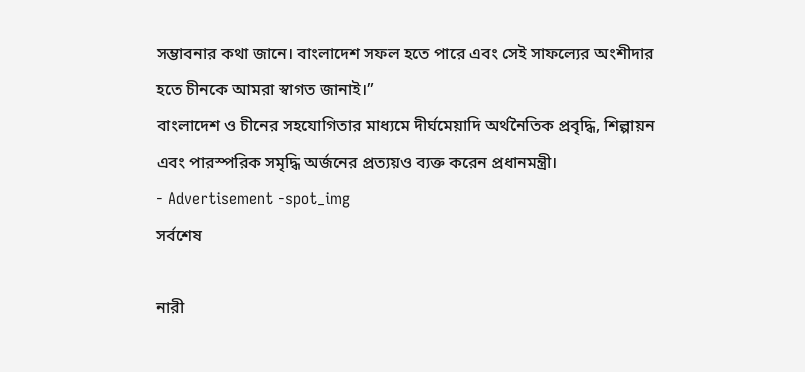সম্ভাবনার কথা জানে। বাংলাদেশ সফল হতে পারে এবং সেই সাফল্যের অংশীদার হতে চীনকে আমরা স্বাগত জানাই।”
বাংলাদেশ ও চীনের সহযোগিতার মাধ্যমে দীর্ঘমেয়াদি অর্থনৈতিক প্রবৃদ্ধি, শিল্পায়ন এবং পারস্পরিক সমৃদ্ধি অর্জনের প্রত্যয়ও ব্যক্ত করেন প্রধানমন্ত্রী।
- Advertisement -spot_img
সর্বশেষ

নারী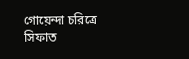গোয়েন্দা চরিত্রে সিফাত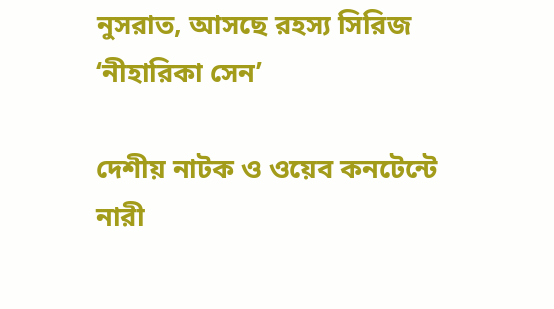নুসরাত, আসছে রহস্য সিরিজ ‘নীহারিকা সেন’

দেশীয় নাটক ও ওয়েব কনটেন্টে নারী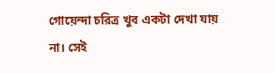গোয়েন্দা চরিত্র খুব একটা দেখা যায় না। সেই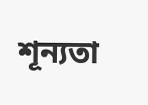শূন্যতা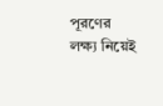পূরণের লক্ষ্য নিয়েই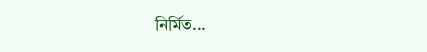নির্মিত...